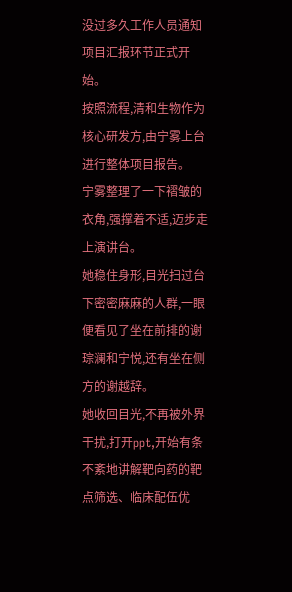没过多久工作人员通知项目汇报环节正式开始。
按照流程,清和生物作为核心研发方,由宁雾上台进行整体项目报告。
宁雾整理了一下褶皱的衣角,强撑着不适,迈步走上演讲台。
她稳住身形,目光扫过台下密密麻麻的人群,一眼便看见了坐在前排的谢琮澜和宁悦,还有坐在侧方的谢越辞。
她收回目光,不再被外界干扰,打开ppt,开始有条不紊地讲解靶向药的靶点筛选、临床配伍优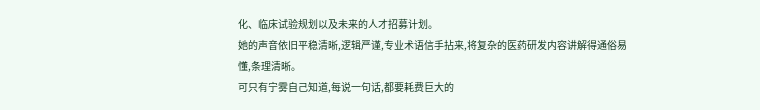化、临床试验规划以及未来的人才招募计划。
她的声音依旧平稳清晰,逻辑严谨,专业术语信手拈来,将复杂的医药研发内容讲解得通俗易懂,条理清晰。
可只有宁雾自己知道,每说一句话,都要耗费巨大的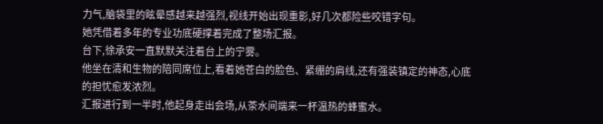力气,脑袋里的眩晕感越来越强烈,视线开始出现重影,好几次都险些咬错字句。
她凭借着多年的专业功底硬撑着完成了整场汇报。
台下,徐承安一直默默关注着台上的宁雾。
他坐在清和生物的陪同席位上,看着她苍白的脸色、紧绷的肩线,还有强装镇定的神态,心底的担忧愈发浓烈。
汇报进行到一半时,他起身走出会场,从茶水间端来一杯温热的蜂蜜水。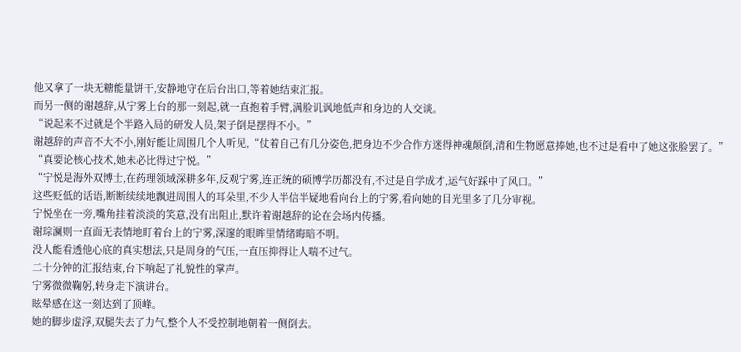他又拿了一块无糖能量饼干,安静地守在后台出口,等着她结束汇报。
而另一侧的谢越辞,从宁雾上台的那一刻起,就一直抱着手臂,满脸讥讽地低声和身边的人交谈。
“说起来不过就是个半路入局的研发人员,架子倒是摆得不小。”
谢越辞的声音不大不小,刚好能让周围几个人听见,“仗着自己有几分姿色,把身边不少合作方迷得神魂颠倒,清和生物愿意捧她,也不过是看中了她这张脸罢了。”
“真要论核心技术,她未必比得过宁悦。”
“宁悦是海外双博士,在药理领域深耕多年,反观宁雾,连正统的硕博学历都没有,不过是自学成才,运气好踩中了风口。”
这些贬低的话语,断断续续地飘进周围人的耳朵里,不少人半信半疑地看向台上的宁雾,看向她的目光里多了几分审视。
宁悦坐在一旁,嘴角挂着淡淡的笑意,没有出阻止,默许着谢越辞的论在会场内传播。
谢琮澜则一直面无表情地盯着台上的宁雾,深邃的眼眸里情绪晦暗不明。
没人能看透他心底的真实想法,只是周身的气压,一直压抑得让人喘不过气。
二十分钟的汇报结束,台下响起了礼貌性的掌声。
宁雾微微鞠躬,转身走下演讲台。
眩晕感在这一刻达到了顶峰。
她的脚步虚浮,双腿失去了力气,整个人不受控制地朝着一侧倒去。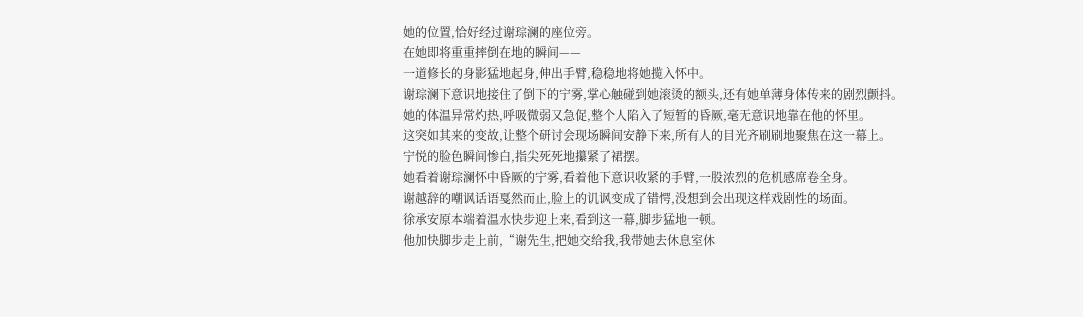她的位置,恰好经过谢琮澜的座位旁。
在她即将重重摔倒在地的瞬间——
一道修长的身影猛地起身,伸出手臂,稳稳地将她揽入怀中。
谢琮澜下意识地接住了倒下的宁雾,掌心触碰到她滚烫的额头,还有她单薄身体传来的剧烈颤抖。
她的体温异常灼热,呼吸微弱又急促,整个人陷入了短暂的昏厥,毫无意识地靠在他的怀里。
这突如其来的变故,让整个研讨会现场瞬间安静下来,所有人的目光齐刷刷地聚焦在这一幕上。
宁悦的脸色瞬间惨白,指尖死死地攥紧了裙摆。
她看着谢琮澜怀中昏厥的宁雾,看着他下意识收紧的手臂,一股浓烈的危机感席卷全身。
谢越辞的嘲讽话语戛然而止,脸上的讥讽变成了错愕,没想到会出现这样戏剧性的场面。
徐承安原本端着温水快步迎上来,看到这一幕,脚步猛地一顿。
他加快脚步走上前,“谢先生,把她交给我,我带她去休息室休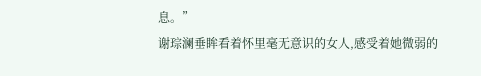息。”
谢琮澜垂眸看着怀里毫无意识的女人,感受着她微弱的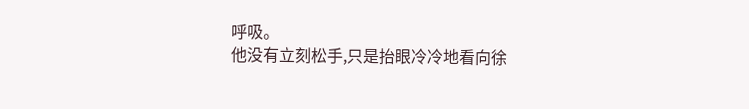呼吸。
他没有立刻松手,只是抬眼冷冷地看向徐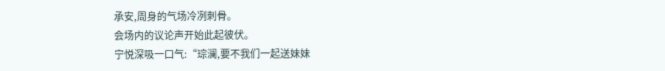承安,周身的气场冷冽刺骨。
会场内的议论声开始此起彼伏。
宁悦深吸一口气:“琮澜,要不我们一起送妹妹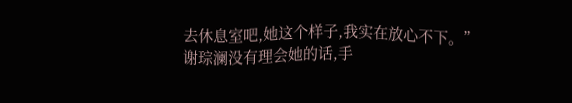去休息室吧,她这个样子,我实在放心不下。”
谢琮澜没有理会她的话,手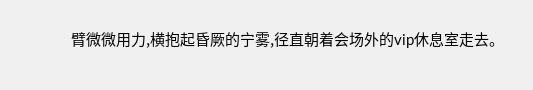臂微微用力,横抱起昏厥的宁雾,径直朝着会场外的vip休息室走去。